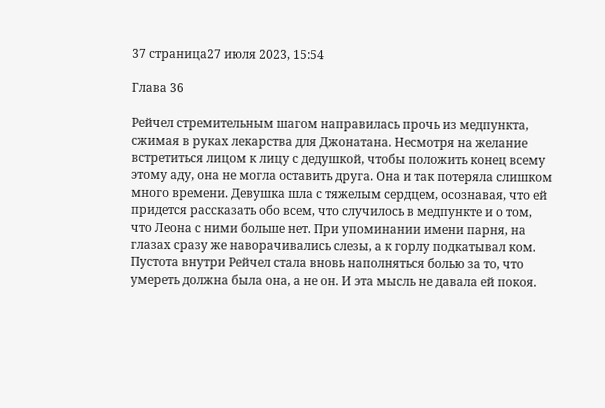37 страница27 июля 2023, 15:54

Глава 36

Рейчел стремительным шагом направилась прочь из медпункта, сжимая в руках лекарства для Джонатана. Несмотря на желание встретиться лицом к лицу с дедушкой, чтобы положить конец всему этому аду, она не могла оставить друга. Она и так потеряла слишком много времени. Девушка шла с тяжелым сердцем, осознавая, что ей придется рассказать обо всем, что случилось в медпункте и о том, что Леона с ними больше нет. При упоминании имени парня, на глазах сразу же наворачивались слезы, а к горлу подкатывал ком. Пустота внутри Рейчел стала вновь наполняться болью за то, что умереть должна была она, а не он. И эта мысль не давала ей покоя.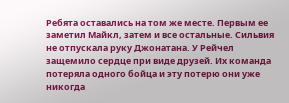Ребята оставались на том же месте. Первым ее заметил Майкл, затем и все остальные. Сильвия не отпускала руку Джонатана. У Рейчел защемило сердце при виде друзей. Их команда потеряла одного бойца и эту потерю они уже никогда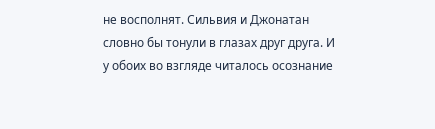не восполнят. Сильвия и Джонатан словно бы тонули в глазах друг друга. И у обоих во взгляде читалось осознание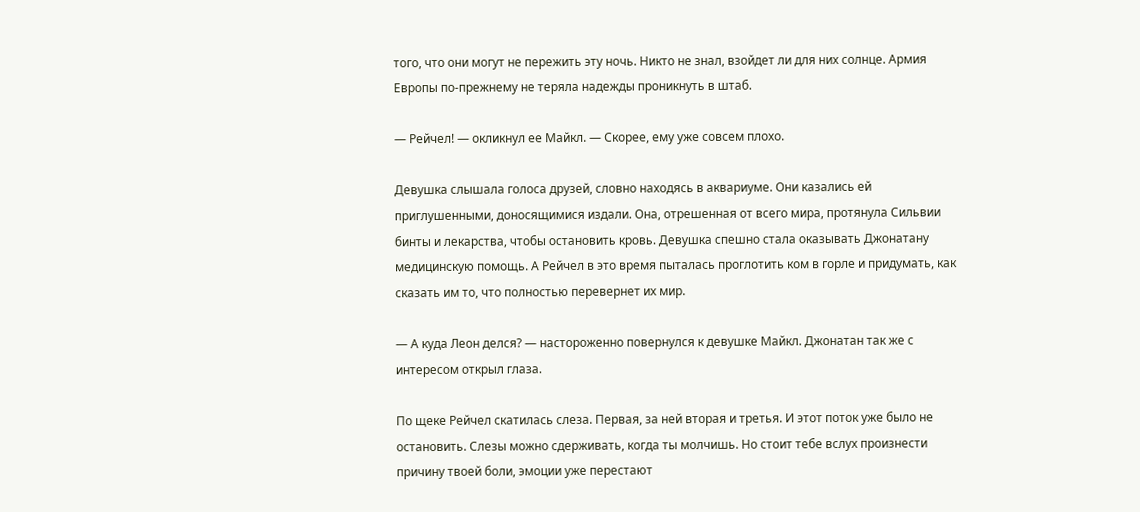того, что они могут не пережить эту ночь. Никто не знал, взойдет ли для них солнце. Армия Европы по-прежнему не теряла надежды проникнуть в штаб.

— Рейчел! — окликнул ее Майкл. — Скорее, ему уже совсем плохо.

Девушка слышала голоса друзей, словно находясь в аквариуме. Они казались ей приглушенными, доносящимися издали. Она, отрешенная от всего мира, протянула Сильвии бинты и лекарства, чтобы остановить кровь. Девушка спешно стала оказывать Джонатану медицинскую помощь. А Рейчел в это время пыталась проглотить ком в горле и придумать, как сказать им то, что полностью перевернет их мир.

— А куда Леон делся? — настороженно повернулся к девушке Майкл. Джонатан так же с интересом открыл глаза.

По щеке Рейчел скатилась слеза. Первая, за ней вторая и третья. И этот поток уже было не остановить. Слезы можно сдерживать, когда ты молчишь. Но стоит тебе вслух произнести причину твоей боли, эмоции уже перестают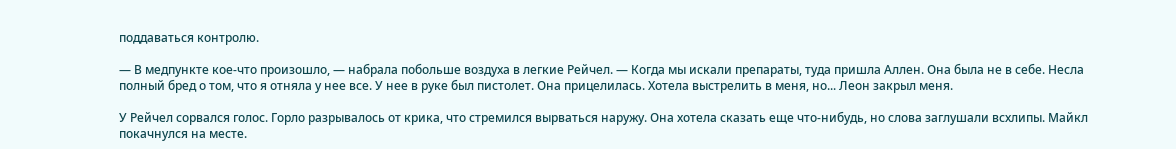поддаваться контролю.

— В медпункте кое-что произошло, — набрала побольше воздуха в легкие Рейчел. — Когда мы искали препараты, туда пришла Аллен. Она была не в себе. Несла полный бред о том, что я отняла у нее все. У нее в руке был пистолет. Она прицелилась. Хотела выстрелить в меня, но... Леон закрыл меня.

У Рейчел сорвался голос. Горло разрывалось от крика, что стремился вырваться наружу. Она хотела сказать еще что-нибудь, но слова заглушали всхлипы. Майкл покачнулся на месте.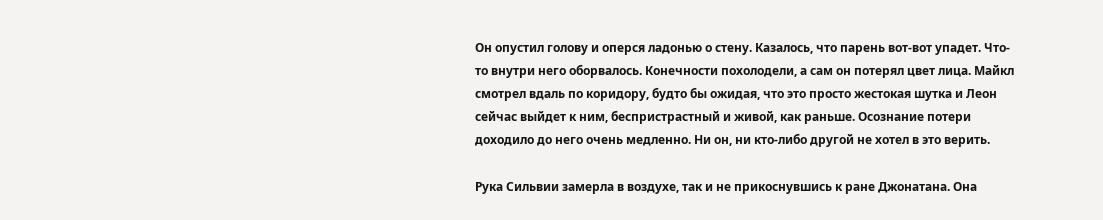Он опустил голову и оперся ладонью о стену. Казалось, что парень вот-вот упадет. Что-то внутри него оборвалось. Конечности похолодели, а сам он потерял цвет лица. Майкл смотрел вдаль по коридору, будто бы ожидая, что это просто жестокая шутка и Леон сейчас выйдет к ним, беспристрастный и живой, как раньше. Осознание потери доходило до него очень медленно. Ни он, ни кто-либо другой не хотел в это верить.

Рука Сильвии замерла в воздухе, так и не прикоснувшись к ране Джонатана. Она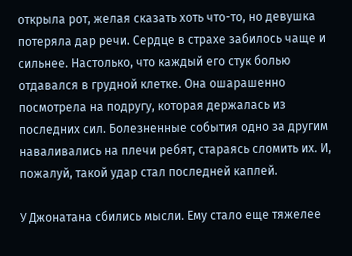открыла рот, желая сказать хоть что-то, но девушка потеряла дар речи. Сердце в страхе забилось чаще и сильнее. Настолько, что каждый его стук болью отдавался в грудной клетке. Она ошарашенно посмотрела на подругу, которая держалась из последних сил. Болезненные события одно за другим наваливались на плечи ребят, стараясь сломить их. И, пожалуй, такой удар стал последней каплей.

У Джонатана сбились мысли. Ему стало еще тяжелее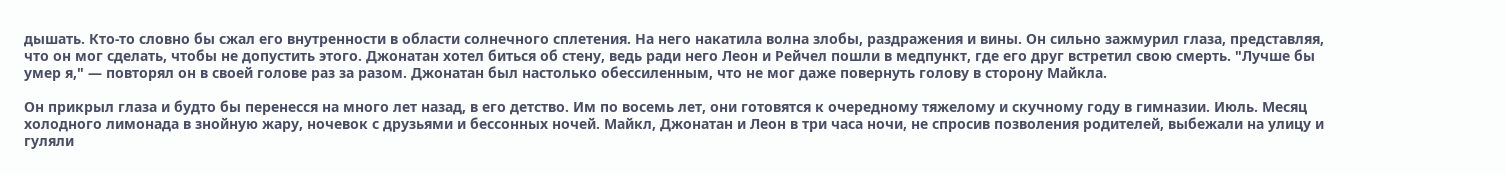дышать. Кто-то словно бы сжал его внутренности в области солнечного сплетения. На него накатила волна злобы, раздражения и вины. Он сильно зажмурил глаза, представляя, что он мог сделать, чтобы не допустить этого. Джонатан хотел биться об стену, ведь ради него Леон и Рейчел пошли в медпункт, где его друг встретил свою смерть. "Лучше бы умер я," — повторял он в своей голове раз за разом. Джонатан был настолько обессиленным, что не мог даже повернуть голову в сторону Майкла.

Он прикрыл глаза и будто бы перенесся на много лет назад, в его детство. Им по восемь лет, они готовятся к очередному тяжелому и скучному году в гимназии. Июль. Месяц холодного лимонада в знойную жару, ночевок с друзьями и бессонных ночей. Майкл, Джонатан и Леон в три часа ночи, не спросив позволения родителей, выбежали на улицу и гуляли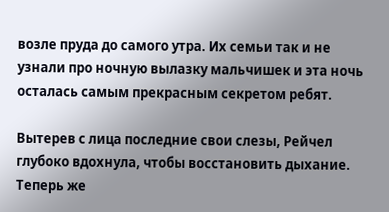возле пруда до самого утра. Их семьи так и не узнали про ночную вылазку мальчишек и эта ночь осталась самым прекрасным секретом ребят.

Вытерев с лица последние свои слезы, Рейчел глубоко вдохнула, чтобы восстановить дыхание. Теперь же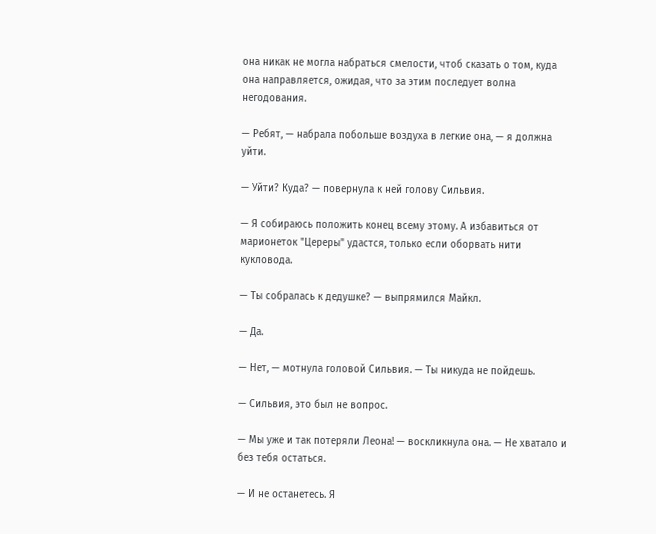она никак не могла набраться смелости, чтоб сказать о том, куда она направляется, ожидая, что за этим последует волна негодования.

— Ребят, — набрала побольше воздуха в легкие она, — я должна уйти.

— Уйти? Куда? — повернула к ней голову Сильвия.

— Я собираюсь положить конец всему этому. А избавиться от марионеток "Цереры" удастся, только если оборвать нити кукловода.

— Ты собралась к дедушке? — выпрямился Майкл.

— Да.

— Нет, — мотнула головой Сильвия. — Ты никуда не пойдешь.

— Сильвия, это был не вопрос.

— Мы уже и так потеряли Леона! — воскликнула она. — Не хватало и без тебя остаться.

— И не останетесь. Я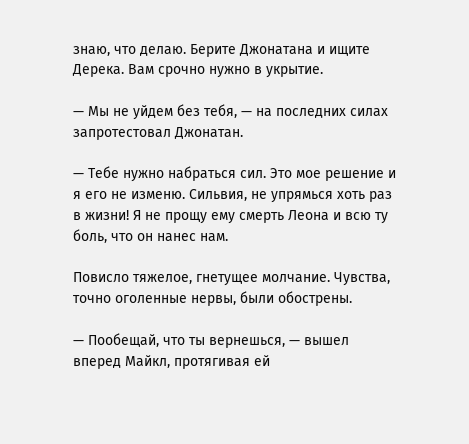знаю, что делаю. Берите Джонатана и ищите Дерека. Вам срочно нужно в укрытие.

— Мы не уйдем без тебя, — на последних силах запротестовал Джонатан.

— Тебе нужно набраться сил. Это мое решение и я его не изменю. Сильвия, не упрямься хоть раз в жизни! Я не прощу ему смерть Леона и всю ту боль, что он нанес нам.

Повисло тяжелое, гнетущее молчание. Чувства, точно оголенные нервы, были обострены.

— Пообещай, что ты вернешься, — вышел вперед Майкл, протягивая ей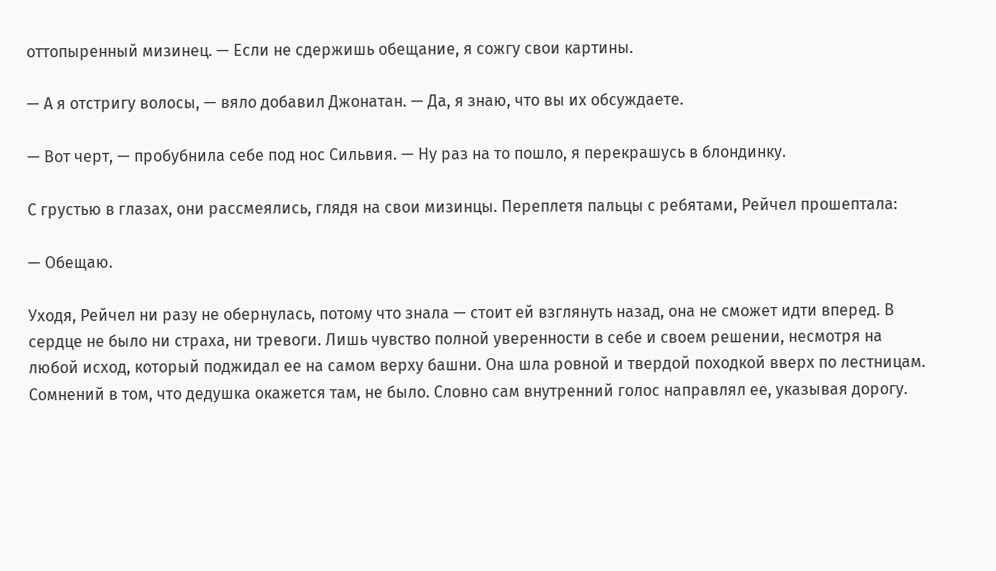оттопыренный мизинец. — Если не сдержишь обещание, я сожгу свои картины.

— А я отстригу волосы, — вяло добавил Джонатан. — Да, я знаю, что вы их обсуждаете.

— Вот черт, — пробубнила себе под нос Сильвия. — Ну раз на то пошло, я перекрашусь в блондинку.

С грустью в глазах, они рассмеялись, глядя на свои мизинцы. Переплетя пальцы с ребятами, Рейчел прошептала:

— Обещаю.

Уходя, Рейчел ни разу не обернулась, потому что знала — стоит ей взглянуть назад, она не сможет идти вперед. В сердце не было ни страха, ни тревоги. Лишь чувство полной уверенности в себе и своем решении, несмотря на любой исход, который поджидал ее на самом верху башни. Она шла ровной и твердой походкой вверх по лестницам. Сомнений в том, что дедушка окажется там, не было. Словно сам внутренний голос направлял ее, указывая дорогу.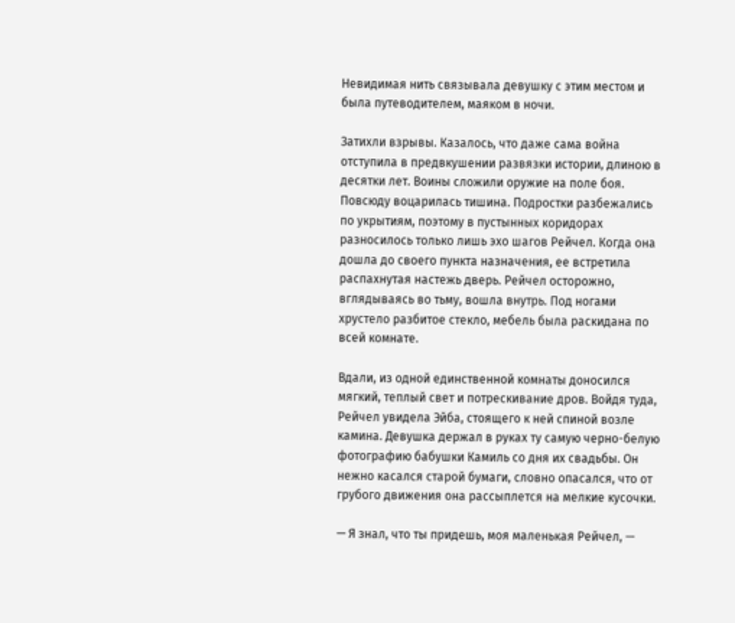Невидимая нить связывала девушку с этим местом и была путеводителем, маяком в ночи.

Затихли взрывы. Казалось, что даже сама война отступила в предвкушении развязки истории, длиною в десятки лет. Воины сложили оружие на поле боя. Повсюду воцарилась тишина. Подростки разбежались по укрытиям, поэтому в пустынных коридорах разносилось только лишь эхо шагов Рейчел. Когда она дошла до своего пункта назначения, ее встретила распахнутая настежь дверь. Рейчел осторожно, вглядываясь во тьму, вошла внутрь. Под ногами хрустело разбитое стекло, мебель была раскидана по всей комнате.

Вдали, из одной единственной комнаты доносился мягкий, теплый свет и потрескивание дров. Войдя туда, Рейчел увидела Эйба, стоящего к ней спиной возле камина. Девушка держал в руках ту самую черно-белую фотографию бабушки Камиль со дня их свадьбы. Он нежно касался старой бумаги, словно опасался, что от грубого движения она рассыплется на мелкие кусочки.

— Я знал, что ты придешь, моя маленькая Рейчел, —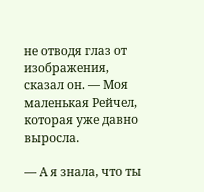не отводя глаз от изображения, сказал он. — Моя маленькая Рейчел, которая уже давно выросла.

— А я знала, что ты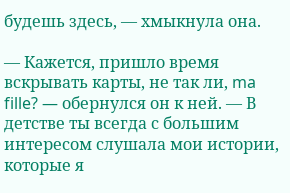будешь здесь, — хмыкнула она.

— Кажется, пришло время вскрывать карты, не так ли, ma fille? — обернулся он к ней. — В детстве ты всегда с большим интересом слушала мои истории, которые я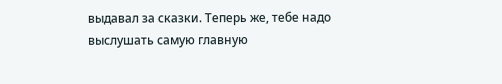выдавал за сказки. Теперь же, тебе надо выслушать самую главную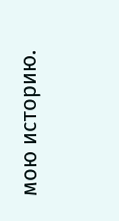мою историю.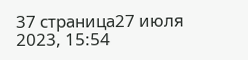37 страница27 июля 2023, 15:54